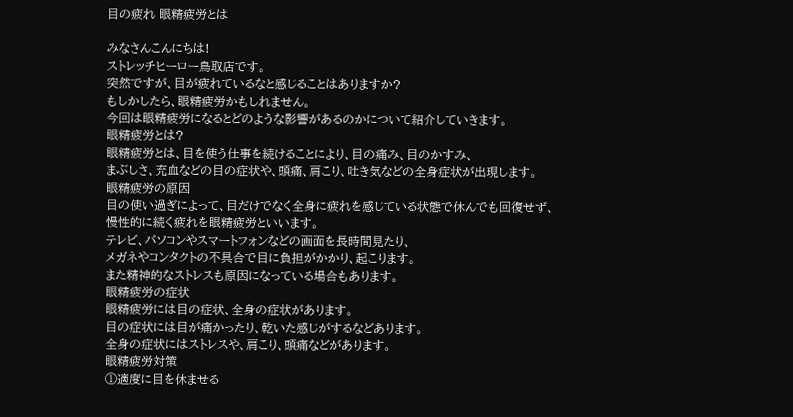目の疲れ 眼精疲労とは

みなさんこんにちは!
ストレッチヒーロー鳥取店です。
突然ですが、目が疲れているなと感じることはありますか?
もしかしたら、眼精疲労かもしれません。
今回は眼精疲労になるとどのような影響があるのかについて紹介していきます。
眼精疲労とは?
眼精疲労とは、目を使う仕事を続けることにより、目の痛み、目のかすみ、
まぶしさ、充血などの目の症状や、頭痛、肩こり、吐き気などの全身症状が出現します。
眼精疲労の原因
目の使い過ぎによって、目だけでなく全身に疲れを感じている状態で休んでも回復せず、
慢性的に続く疲れを眼精疲労といいます。
テレビ、パソコンやスマートフォンなどの画面を長時間見たり、
メガネやコンタクトの不具合で目に負担がかかり、起こります。
また精神的なストレスも原因になっている場合もあります。
眼精疲労の症状
眼精疲労には目の症状、全身の症状があります。
目の症状には目が痛かったり、乾いた感じがするなどあります。
全身の症状にはストレスや、肩こり、頭痛などがあります。
眼精疲労対策
①適度に目を休ませる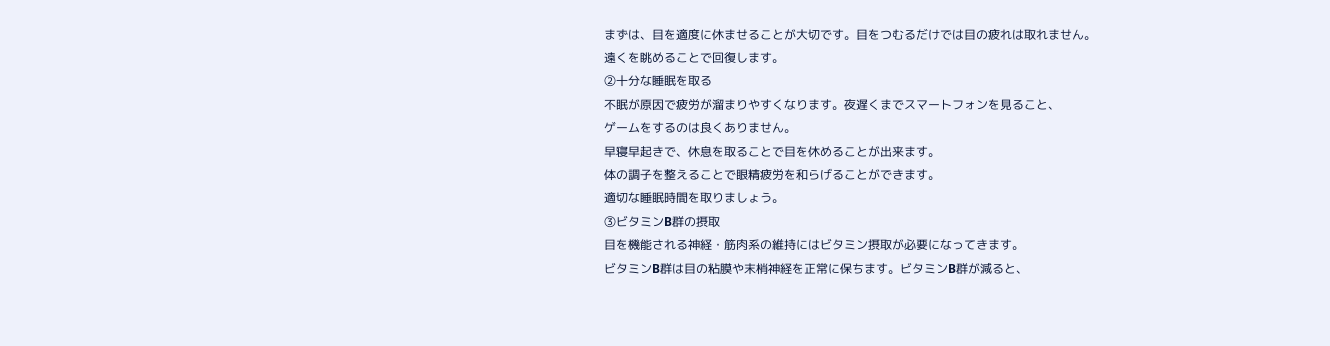まずは、目を適度に休ませることが大切です。目をつむるだけでは目の疲れは取れません。
遠くを眺めることで回復します。
②十分な睡眠を取る
不眠が原因で疲労が溜まりやすくなります。夜遅くまでスマートフォンを見ること、
ゲームをするのは良くありません。
早寝早起きで、休息を取ることで目を休めることが出来ます。
体の調子を整えることで眼精疲労を和らげることができます。
適切な睡眠時間を取りましょう。
③ビタミンB群の摂取
目を機能される神経・筋肉系の維持にはビタミン摂取が必要になってきます。
ビタミンB群は目の粘膜や末梢神経を正常に保ちます。ビタミンB群が減ると、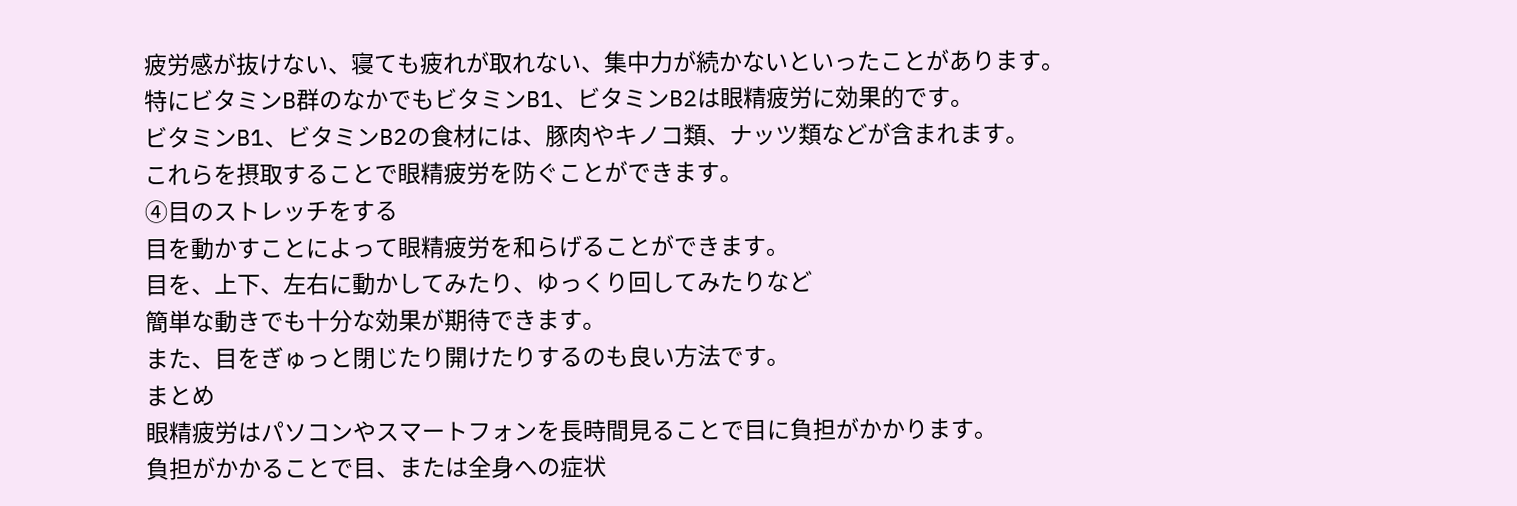疲労感が抜けない、寝ても疲れが取れない、集中力が続かないといったことがあります。
特にビタミンB群のなかでもビタミンB1、ビタミンB2は眼精疲労に効果的です。
ビタミンB1、ビタミンB2の食材には、豚肉やキノコ類、ナッツ類などが含まれます。
これらを摂取することで眼精疲労を防ぐことができます。
④目のストレッチをする
目を動かすことによって眼精疲労を和らげることができます。
目を、上下、左右に動かしてみたり、ゆっくり回してみたりなど
簡単な動きでも十分な効果が期待できます。
また、目をぎゅっと閉じたり開けたりするのも良い方法です。
まとめ
眼精疲労はパソコンやスマートフォンを長時間見ることで目に負担がかかります。
負担がかかることで目、または全身への症状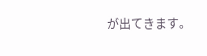が出てきます。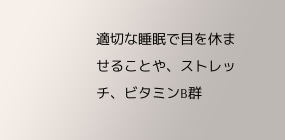適切な睡眠で目を休ませることや、ストレッチ、ビタミンB群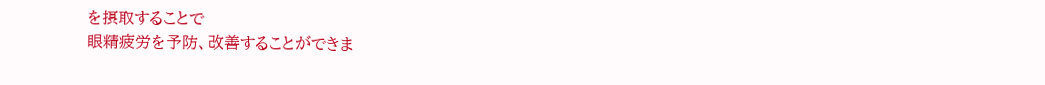を摂取することで
眼精疲労を予防、改善することができま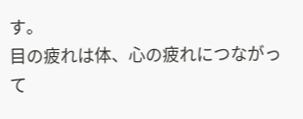す。
目の疲れは体、心の疲れにつながって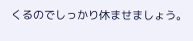くるのでしっかり休ませましょう。